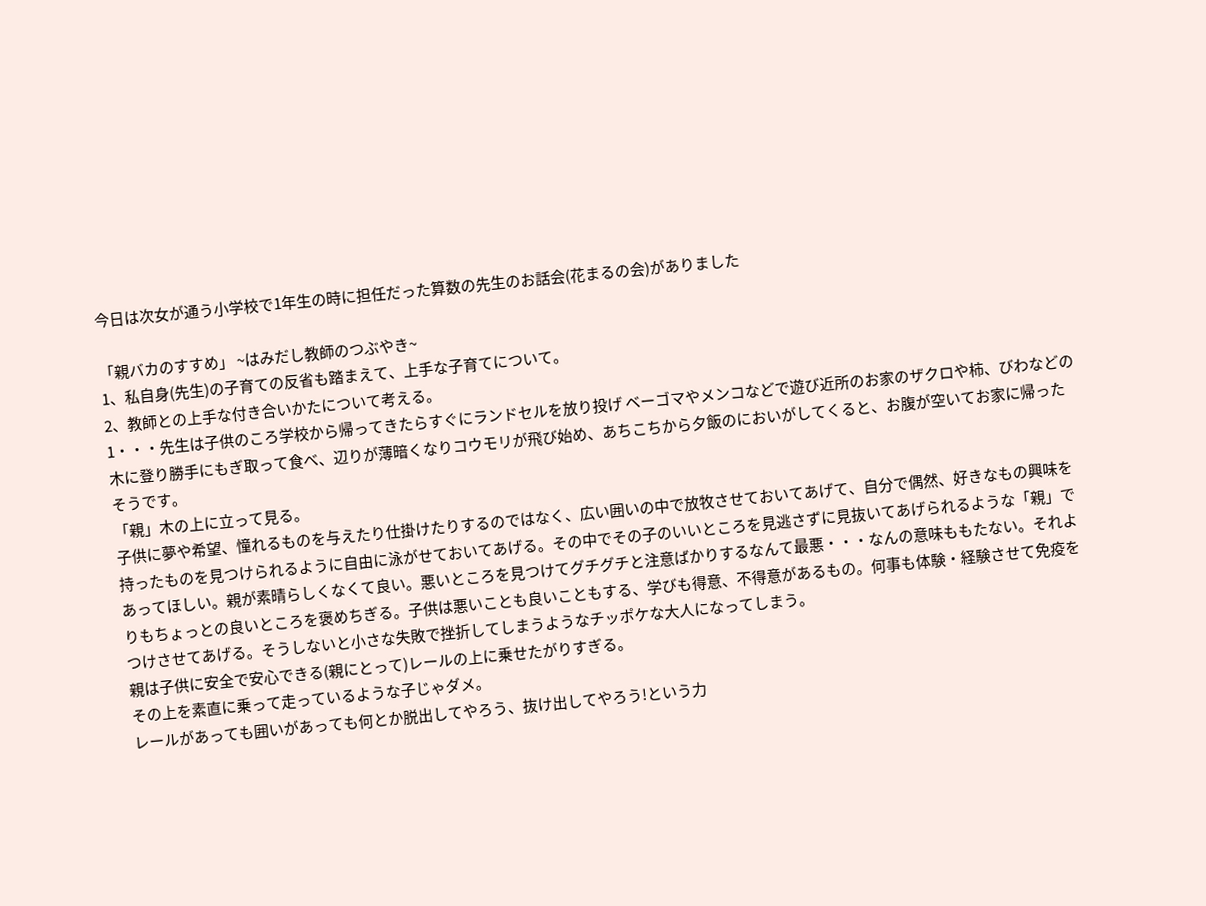今日は次女が通う小学校で1年生の時に担任だった算数の先生のお話会(花まるの会)がありました

「親バカのすすめ」 ~はみだし教師のつぶやき~
1、私自身(先生)の子育ての反省も踏まえて、上手な子育てについて。
2、教師との上手な付き合いかたについて考える。
1・・・先生は子供のころ学校から帰ってきたらすぐにランドセルを放り投げ ベーゴマやメンコなどで遊び近所のお家のザクロや柿、びわなどの木に登り勝手にもぎ取って食べ、辺りが薄暗くなりコウモリが飛び始め、あちこちから夕飯のにおいがしてくると、お腹が空いてお家に帰ったそうです。
「親」木の上に立って見る。
子供に夢や希望、憧れるものを与えたり仕掛けたりするのではなく、広い囲いの中で放牧させておいてあげて、自分で偶然、好きなもの興味を持ったものを見つけられるように自由に泳がせておいてあげる。その中でその子のいいところを見逃さずに見抜いてあげられるような「親」であってほしい。親が素晴らしくなくて良い。悪いところを見つけてグチグチと注意ばかりするなんて最悪・・・なんの意味ももたない。それよりもちょっとの良いところを褒めちぎる。子供は悪いことも良いこともする、学びも得意、不得意があるもの。何事も体験・経験させて免疫をつけさせてあげる。そうしないと小さな失敗で挫折してしまうようなチッポケな大人になってしまう。
親は子供に安全で安心できる(親にとって)レールの上に乗せたがりすぎる。
その上を素直に乗って走っているような子じゃダメ。
レールがあっても囲いがあっても何とか脱出してやろう、抜け出してやろう!という力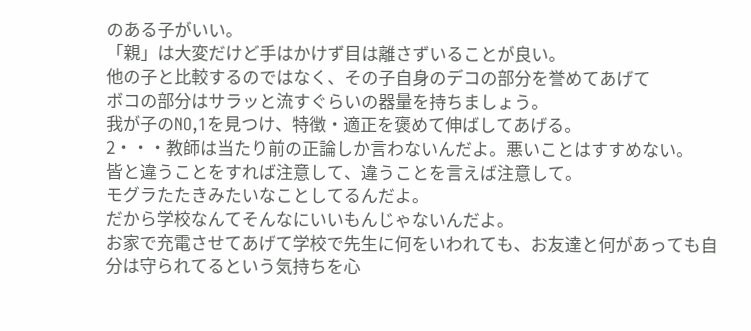のある子がいい。
「親」は大変だけど手はかけず目は離さずいることが良い。
他の子と比較するのではなく、その子自身のデコの部分を誉めてあげて
ボコの部分はサラッと流すぐらいの器量を持ちましょう。
我が子のNO,1を見つけ、特徴・適正を褒めて伸ばしてあげる。
2・・・教師は当たり前の正論しか言わないんだよ。悪いことはすすめない。
皆と違うことをすれば注意して、違うことを言えば注意して。
モグラたたきみたいなことしてるんだよ。
だから学校なんてそんなにいいもんじゃないんだよ。
お家で充電させてあげて学校で先生に何をいわれても、お友達と何があっても自分は守られてるという気持ちを心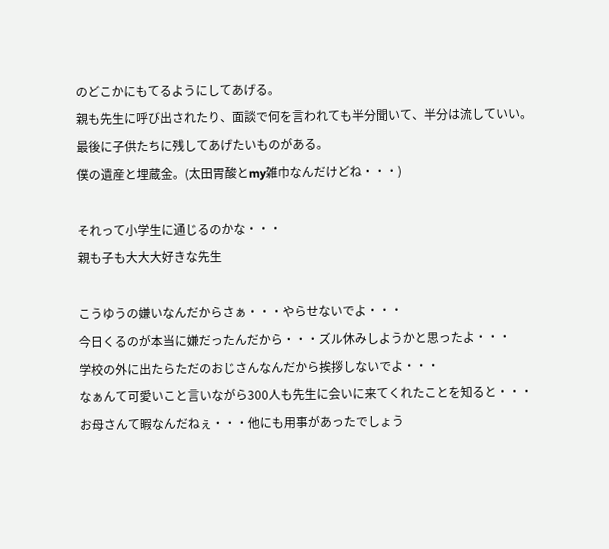のどこかにもてるようにしてあげる。
親も先生に呼び出されたり、面談で何を言われても半分聞いて、半分は流していい。
最後に子供たちに残してあげたいものがある。
僕の遺産と埋蔵金。(太田胃酸とmy雑巾なんだけどね・・・)

それって小学生に通じるのかな・・・
親も子も大大大好きな先生

こうゆうの嫌いなんだからさぁ・・・やらせないでよ・・・
今日くるのが本当に嫌だったんだから・・・ズル休みしようかと思ったよ・・・
学校の外に出たらただのおじさんなんだから挨拶しないでよ・・・
なぁんて可愛いこと言いながら300人も先生に会いに来てくれたことを知ると・・・
お母さんて暇なんだねぇ・・・他にも用事があったでしょう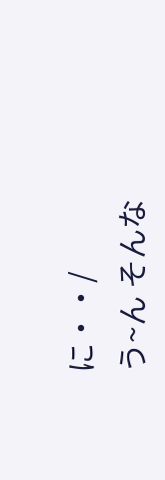に・・/
う~ん そんな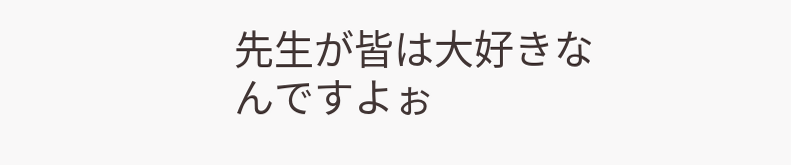先生が皆は大好きなんですよぉ